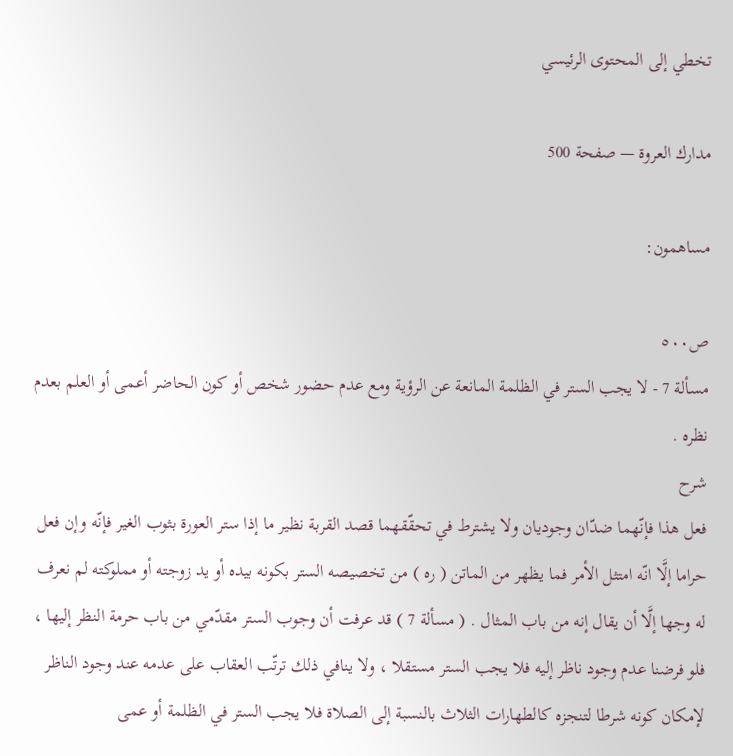تخطي إلى المحتوى الرئيسي

مدارك العروة — صفحة 500

مساهمون:

ص٥٠٠
مسألة 7 - لا يجب الستر في الظلمة المانعة عن الرؤية ومع عدم حضور شخص أو كون الحاضر أعمى أو العلم بعدم نظره .
شرح
فعل هذا فإنّهما ضدّان وجوديان ولا يشترط في تحقّقهما قصد القربة نظير ما إذا ستر العورة بثوب الغير فإنّه وإن فعل حراما إلَّا انّه امتثل الأمر فما يظهر من الماتن ( ره ) من تخصيصه الستر بكونه بيده أو يد زوجته أو مملوكته لم نعرف له وجها إلَّا أن يقال إنه من باب المثال . ( مسألة 7 ) قد عرفت أن وجوب الستر مقدّمي من باب حرمة النظر إليها ، فلو فرضنا عدم وجود ناظر إليه فلا يجب الستر مستقلا ، ولا ينافي ذلك ترتّب العقاب على عدمه عند وجود الناظر لإمكان كونه شرطا لتنجزه كالطهارات الثلاث بالنسبة إلى الصلاة فلا يجب الستر في الظلمة أو عمى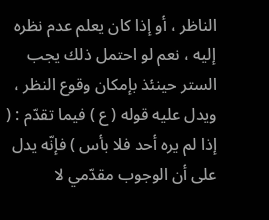الناظر ، أو إذا كان يعلم عدم نظره إليه ، نعم لو احتمل ذلك يجب الستر حينئذ بإمكان وقوع النظر ، ويدل عليه قوله ( ع ) فيما تقدّم : ( إذا لم يره أحد فلا بأس ) فإنّه يدل على أن الوجوب مقدّمي لا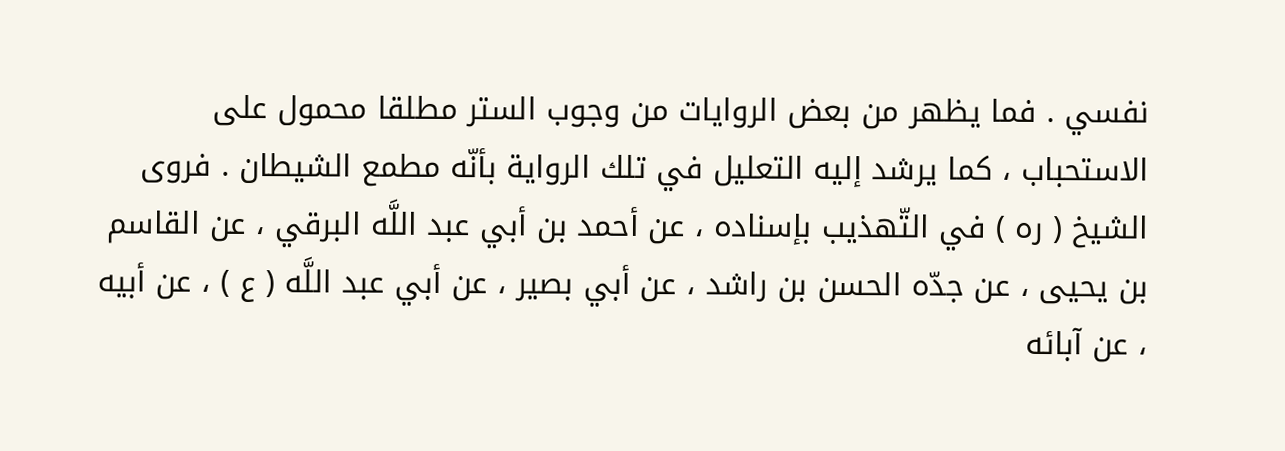نفسي . فما يظهر من بعض الروايات من وجوب الستر مطلقا محمول على الاستحباب ، كما يرشد إليه التعليل في تلك الرواية بأنّه مطمع الشيطان . فروى الشيخ ( ره ) في التّهذيب بإسناده ، عن أحمد بن أبي عبد اللَّه البرقي ، عن القاسم بن يحيى ، عن جدّه الحسن بن راشد ، عن أبي بصير ، عن أبي عبد اللَّه ( ع ) ، عن أبيه ، عن آبائه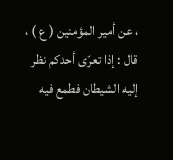، عن أمير المؤمنين ( ع ) ، قال : إذا تعرّى أحدكم نظر إليه الشيطان فطمع فيه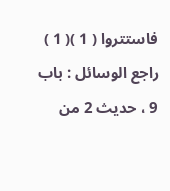فاستتروا ( 1 )( 1 ) راجع الوسائل : باب 9 ، حديث 2 من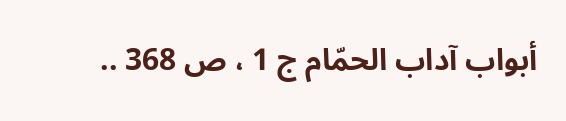أبواب آداب الحمّام ج 1 ، ص 368 ..